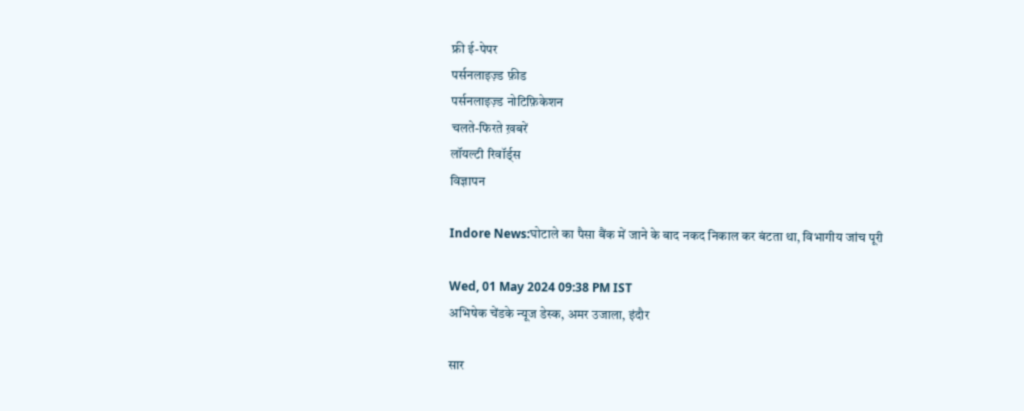फ्री ई-पेपर
पर्सनलाइज़्ड फ़ीड
पर्सनलाइज़्ड नोटिफ़िकेशन
चलते-फिरते ख़बरें
लॉयल्टी रिवॉर्ड्स
विज्ञापन

Indore News:घोटाले का पैसा बैंक में जाने के बाद नकद निकाल कर बंटता था, विभागीय जांच पूरी

Wed, 01 May 2024 09:38 PM IST
अभिषेक चेंडके न्यूज डेस्क, अमर उजाला, इंदौर

सार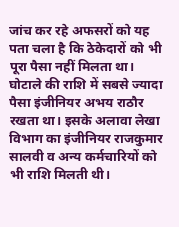जांच कर रहे अफसरों को यह पता चला है कि ठेकेदारों को भी पूरा पैसा नहीं मिलता था। घोटाले की राशि में सबसे ज्यादा पैसा इंजीनियर अभय राठौर रखता था। इसके अलावा लेखा विभाग का इंजीनियर राजकुमार सालवी व अन्य कर्मचारियों को भी राशि मिलती थी।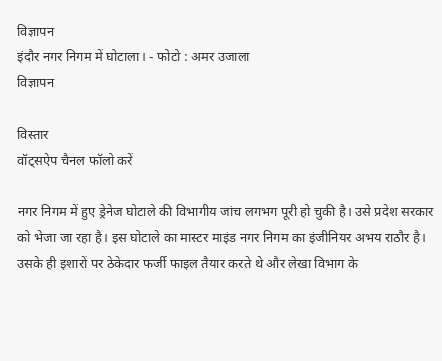विज्ञापन
इंदौर नगर निगम में घोटाला। - फोटो : अमर उजाला
विज्ञापन

विस्तार
वॉट्सऐप चैनल फॉलो करें

नगर निगम में हुए ड्रेनेज घोटाले की विभागीय जांच लगभग पूरी हो चुकी है। उसे प्रदेश सरकार को भेजा जा रहा है। इस घोटाले का मास्टर माइंड नगर निगम का इंजीनियर अभय राठौर है। उसके ही इशारों पर ठेकेदार फर्जी फाइल तैयार करते थे और लेखा विभाग के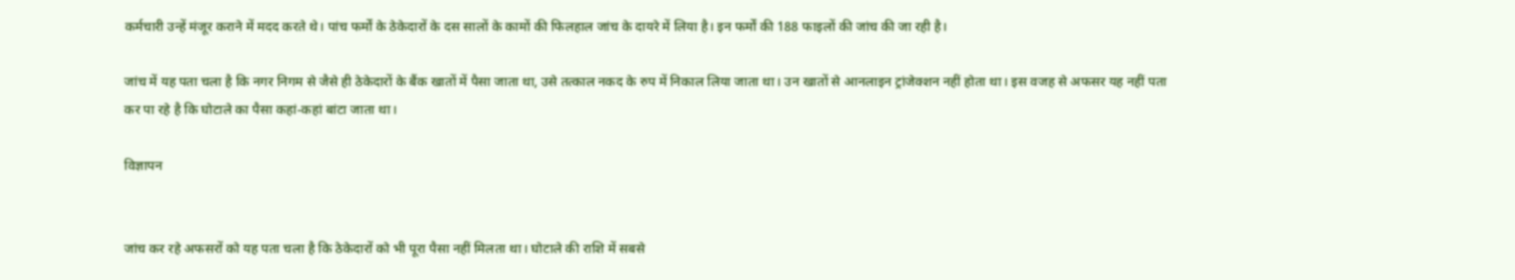कर्मचारी उन्हें मंजूर कराने में मदद करते थे। पांच फर्मों के ठेकेदारों के दस सालों के कामों की फिलहाल जांच के दायरे में लिया है। इन फर्मों की 188 फाइलों की जांच की जा रही है।

जांच में यह पता चला है कि नगर निगम से जैसे ही ठेकेदारों के बैंक खातों में पैसा जाता था, उसे तत्काल नकद के रुप में निकाल लिया जाता था। उन खातों से आनलाइन ट्रांजेक्शन नहीं होता था। इस वजह से अफसर यह नहीं पता कर पा रहे है कि घोटाले का पैसा कहां-कहां बांटा जाता था।

विज्ञापन


जांच कर रहे अफसरों को यह पता चला है कि ठेकेदारों को भी पूरा पैसा नहीं मिलता था। घोटाले की राशि में सबसे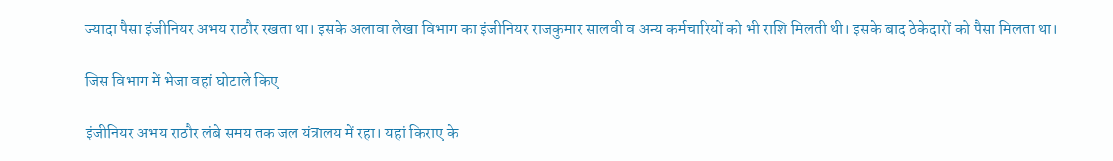ज्यादा पैसा इंजीनियर अभय राठौर रखता था। इसके अलावा लेखा विभाग का इंजीनियर राजकुमार सालवी व अन्य कर्मचारियों को भी राशि मिलती थी। इसके बाद ठेकेदारों को पैसा मिलता था।

जिस विभाग में भेजा वहां घोटाले किए

इंजीनियर अभय राठौर लंबे समय तक जल यंत्रालय में रहा। यहां किराए के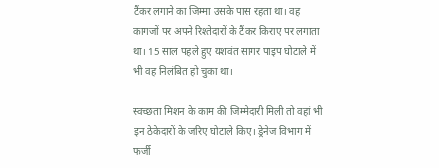टैंकर लगाने का जिम्मा उसके पास रहता था। वह कागजों पर अपने रिश्तेदारों के टैंकर किराए पर लगाता था। 15 साल पहले हुए यशवंत सागर पाइप घोटाले में भी वह निलंबित हो चुका था।

स्वच्छता मिशन के काम की जिम्मेदारी मिली तो वहां भी इन ठेकेदारों के जरिए घोटाले किए। ड्रेनेज विभाग में फर्जी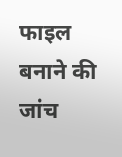फाइल बनाने की जांच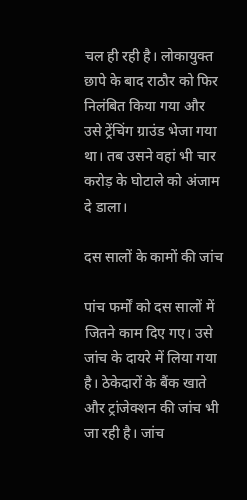चल ही रही है। लोकायुक्त छापे के बाद राठौर को फिर निलंबित किया गया और उसे ट्रेंचिंग ग्राउंड भेजा गया था। तब उसने वहां भी चार करोड़ के घोटाले को अंजाम दे डाला।

दस सालों के कामों की जांच

पांच फर्मों को दस सालों में जितने काम दिए गए। उसे जांच के दायरे में लिया गया है। ठेकेदारों के बैंक खाते और ट्रांजेक्शन की जांच भी जा रही है। जांच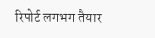रिपोर्ट लगभग तैयार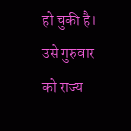हो चुकी है। उसे गुरुवार को राज्य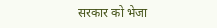सरकार को भेजा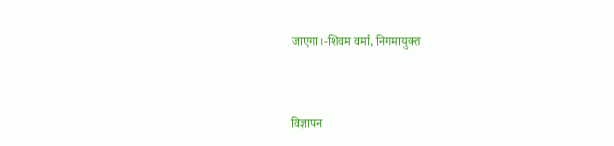जाएगा।-शिवम वर्मा, निगमायुक्त



विज्ञापन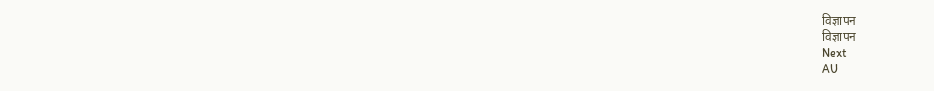विज्ञापन
विज्ञापन
Next
AU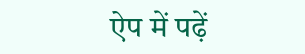ऐप में पढ़ें